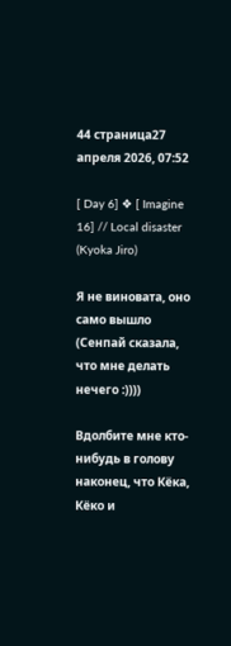44 страница27 апреля 2026, 07:52

[ Day 6] ❖ [ Imagine 16] // Local disaster (Kyoka Jiro)

Я не виновата, оно само вышло (Сенпай сказала, что мне делать нечего :))))

Вдолбите мне кто-нибудь в голову наконец, что Кёка, Кёко и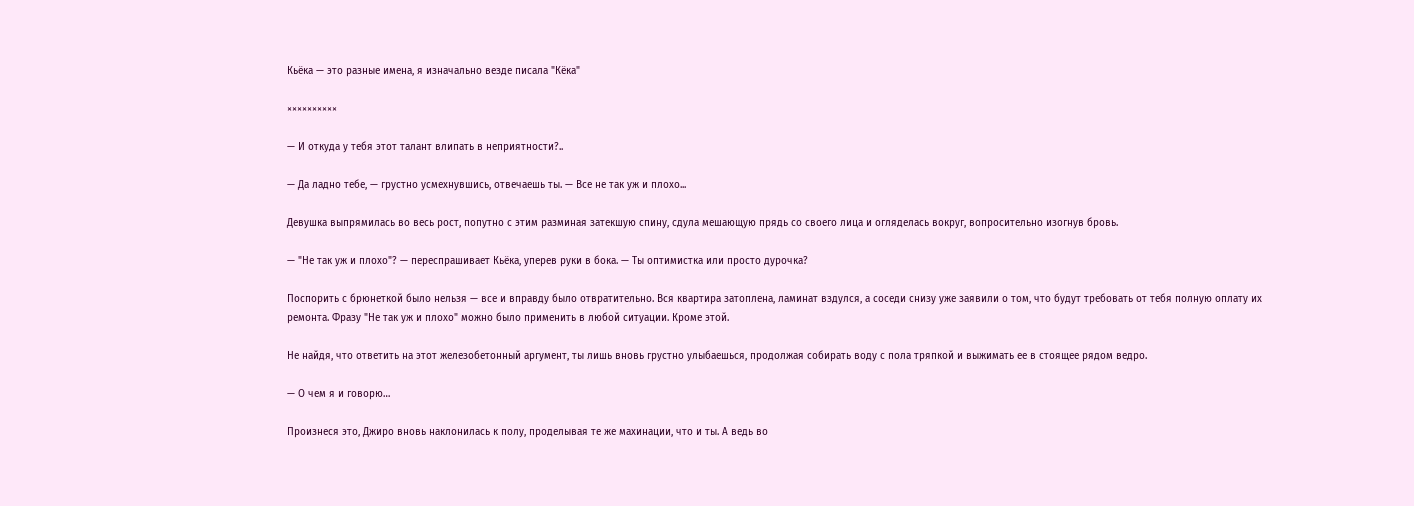Кьёка — это разные имена, я изначально везде писала "Кёка"

××××××××××

— И откуда у тебя этот талант влипать в неприятности?..

— Да ладно тебе, — грустно усмехнувшись, отвечаешь ты. — Все не так уж и плохо...

Девушка выпрямилась во весь рост, попутно с этим разминая затекшую спину, сдула мешающую прядь со своего лица и огляделась вокруг, вопросительно изогнув бровь.

— "Не так уж и плохо"? — переспрашивает Кьёка, уперев руки в бока. — Ты оптимистка или просто дурочка?

Поспорить с брюнеткой было нельзя — все и вправду было отвратительно. Вся квартира затоплена, ламинат вздулся, а соседи снизу уже заявили о том, что будут требовать от тебя полную оплату их ремонта. Фразу "Не так уж и плохо" можно было применить в любой ситуации. Кроме этой.

Не найдя, что ответить на этот железобетонный аргумент, ты лишь вновь грустно улыбаешься, продолжая собирать воду с пола тряпкой и выжимать ее в стоящее рядом ведро.

— О чем я и говорю…

Произнеся это, Джиро вновь наклонилась к полу, проделывая те же махинации, что и ты. А ведь во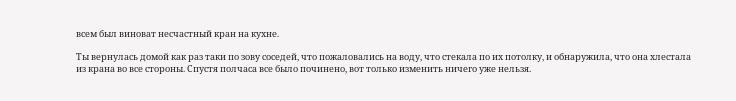всем был виноват несчастный кран на кухне.

Ты вернулась домой как раз таки по зову соседей, что пожаловались на воду, что стекала по их потолку, и обнаружила, что она хлестала из крана во все стороны. Спустя полчаса все было починено, вот только изменить ничего уже нельзя.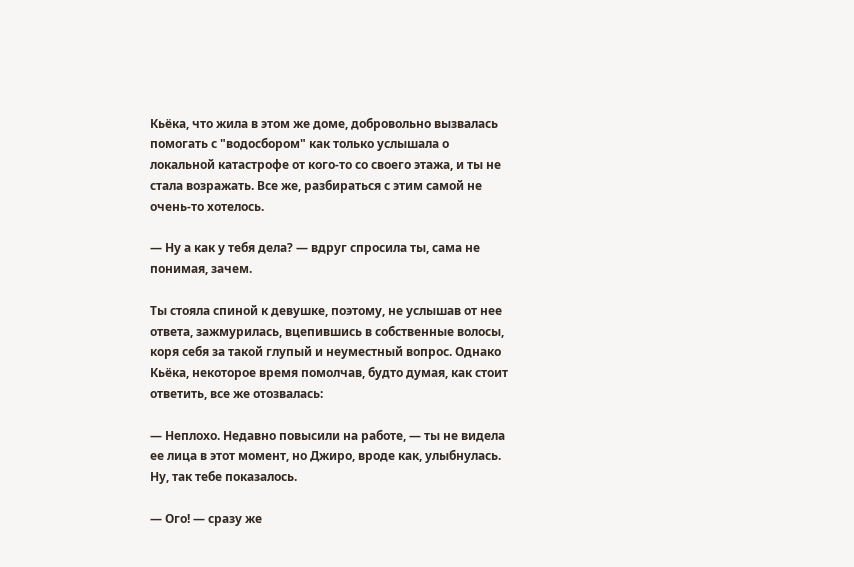Кьёка, что жила в этом же доме, добровольно вызвалась помогать с "водосбором" как только услышала о локальной катастрофе от кого-то со своего этажа, и ты не стала возражать. Все же, разбираться с этим самой не очень-то хотелось.

— Ну а как у тебя дела? — вдруг спросила ты, сама не понимая, зачем.

Ты стояла спиной к девушке, поэтому, не услышав от нее ответа, зажмурилась, вцепившись в собственные волосы, коря себя за такой глупый и неуместный вопрос. Однако Кьёка, некоторое время помолчав, будто думая, как стоит ответить, все же отозвалась:

— Неплохо. Недавно повысили на работе, — ты не видела ее лица в этот момент, но Джиро, вроде как, улыбнулась. Ну, так тебе показалось.

— Ого! — сразу же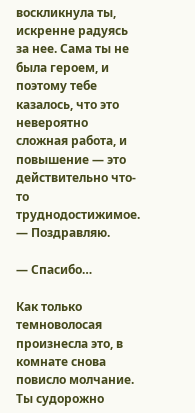воскликнула ты, искренне радуясь за нее. Сама ты не была героем, и поэтому тебе казалось, что это невероятно сложная работа, и повышение — это действительно что-то труднодостижимое. — Поздравляю.

— Спасибо…

Как только темноволосая произнесла это, в комнате снова повисло молчание. Ты судорожно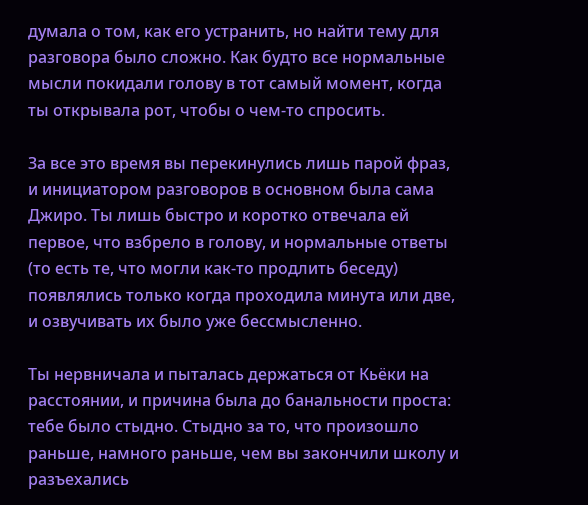думала о том, как его устранить, но найти тему для разговора было сложно. Как будто все нормальные мысли покидали голову в тот самый момент, когда ты открывала рот, чтобы о чем-то спросить.

За все это время вы перекинулись лишь парой фраз, и инициатором разговоров в основном была сама Джиро. Ты лишь быстро и коротко отвечала ей первое, что взбрело в голову, и нормальные ответы (то есть те, что могли как-то продлить беседу) появлялись только когда проходила минута или две, и озвучивать их было уже бессмысленно.

Ты нервничала и пыталась держаться от Кьёки на расстоянии, и причина была до банальности проста: тебе было стыдно. Стыдно за то, что произошло раньше, намного раньше, чем вы закончили школу и разъехались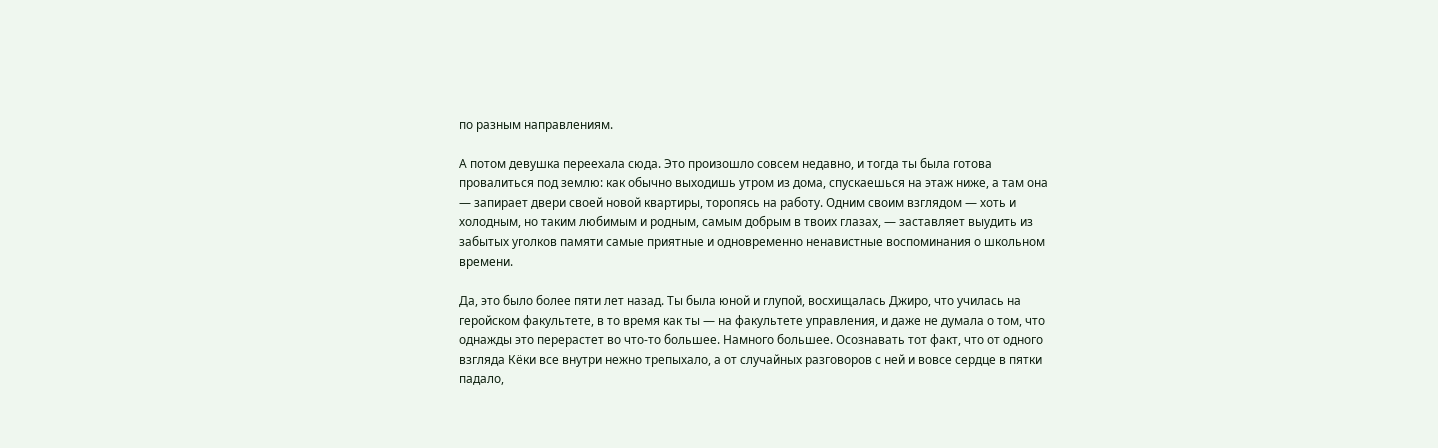по разным направлениям.

А потом девушка переехала сюда. Это произошло совсем недавно, и тогда ты была готова провалиться под землю: как обычно выходишь утром из дома, спускаешься на этаж ниже, а там она — запирает двери своей новой квартиры, торопясь на работу. Одним своим взглядом — хоть и холодным, но таким любимым и родным, самым добрым в твоих глазах, — заставляет выудить из забытых уголков памяти самые приятные и одновременно ненавистные воспоминания о школьном времени.

Да, это было более пяти лет назад. Ты была юной и глупой, восхищалась Джиро, что училась на геройском факультете, в то время как ты — на факультете управления, и даже не думала о том, что однажды это перерастет во что-то большее. Намного большее. Осознавать тот факт, что от одного взгляда Кёки все внутри нежно трепыхало, а от случайных разговоров с ней и вовсе сердце в пятки падало,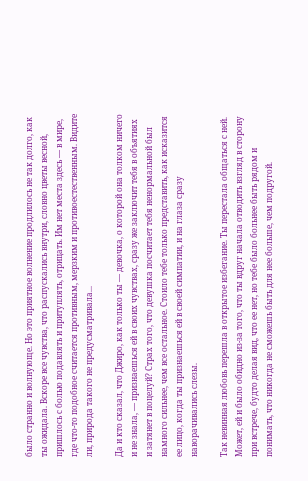было странно и волнующе. Но это приятное волнение продлилось не так долго, как ты ожидала. Вскоре все чувства, что распускались внутри, словно цветы весной, пришлось с болью подавлять и притуплять, отрицать. Им нет места здесь — в мире, где что-то подобное считается противным, мерзким и противоестественным. Видите ли, природа такого не предусматривала...

Да и кто сказал, что Джиро, как только ты — девочка, о которой она толком ничего и не знала, — признаешься ей в своих чувствах, сразу же заключит тебя в объятиях и затянет в поцелуй? Страх того, что девушка посчитает тебя ненормальной был намного сильнее, чем все остальное. Стоило тебе только представить, как исказится ее лицо, когда ты признаешься ей в своей симпатии, и на глаза сразу наворачивались слезы.

Так невинная любовь перешла в открытое избегание. Ты перестала общаться с ней. Может, ей и было обидно из-за того, что ты вдруг начала отводить взгляд в сторону при встрече, будто делая вид, что ее нет, но тебе было больнее быть рядом и понимать, что никогда не сможешь быть для нее больше, чем подругой.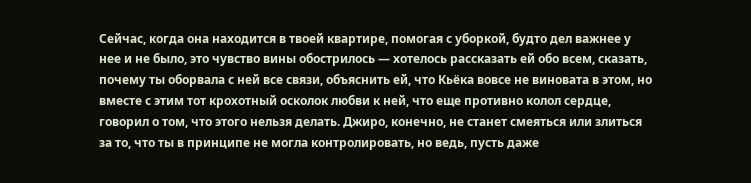Сейчас, когда она находится в твоей квартире, помогая с уборкой, будто дел важнее у нее и не было, это чувство вины обострилось — хотелось рассказать ей обо всем, сказать, почему ты оборвала с ней все связи, объяснить ей, что Кьёка вовсе не виновата в этом, но вместе с этим тот крохотный осколок любви к ней, что еще противно колол сердце, говорил о том, что этого нельзя делать. Джиро, конечно, не станет смеяться или злиться за то, что ты в принципе не могла контролировать, но ведь, пусть даже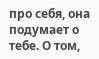про себя, она подумает о тебе. О том,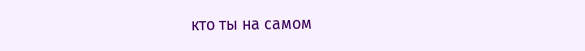кто ты на самом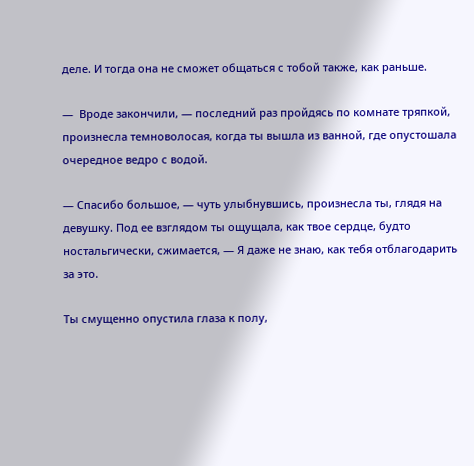деле. И тогда она не сможет общаться с тобой также, как раньше.

—  Вроде закончили, — последний раз пройдясь по комнате тряпкой, произнесла темноволосая, когда ты вышла из ванной, где опустошала очередное ведро с водой.

— Спасибо большое, — чуть улыбнувшись, произнесла ты, глядя на девушку. Под ее взглядом ты ощущала, как твое сердце, будто ностальгически, сжимается, — Я даже не знаю, как тебя отблагодарить за это.

Ты смущенно опустила глаза к полу,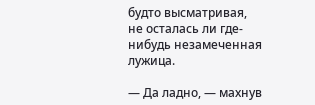будто высматривая, не осталась ли где-нибудь незамеченная лужица.

— Да ладно, — махнув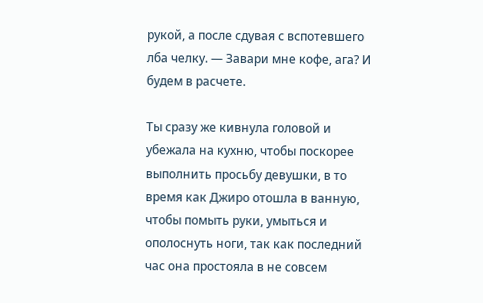рукой, а после сдувая с вспотевшего лба челку. — Завари мне кофе, ага? И будем в расчете.

Ты сразу же кивнула головой и убежала на кухню, чтобы поскорее выполнить просьбу девушки, в то время как Джиро отошла в ванную, чтобы помыть руки, умыться и ополоснуть ноги, так как последний час она простояла в не совсем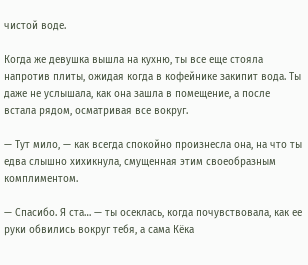чистой воде.

Когда же девушка вышла на кухню, ты все еще стояла напротив плиты, ожидая когда в кофейнике закипит вода. Ты даже не услышала, как она зашла в помещение, а после встала рядом, осматривая все вокруг.

— Тут мило, — как всегда спокойно произнесла она, на что ты едва слышно хихикнула, смущенная этим своеобразным комплиментом.

— Спасибо. Я ста… — ты осеклась, когда почувствовала, как ее руки обвились вокруг тебя, а сама Кёка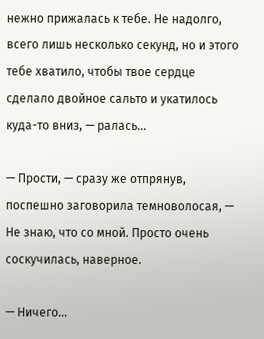нежно прижалась к тебе. Не надолго, всего лишь несколько секунд, но и этого тебе хватило, чтобы твое сердце сделало двойное сальто и укатилось куда-то вниз, — ралась…

— Прости, — сразу же отпрянув, поспешно заговорила темноволосая, — Не знаю, что со мной. Просто очень соскучилась, наверное.

— Ничего…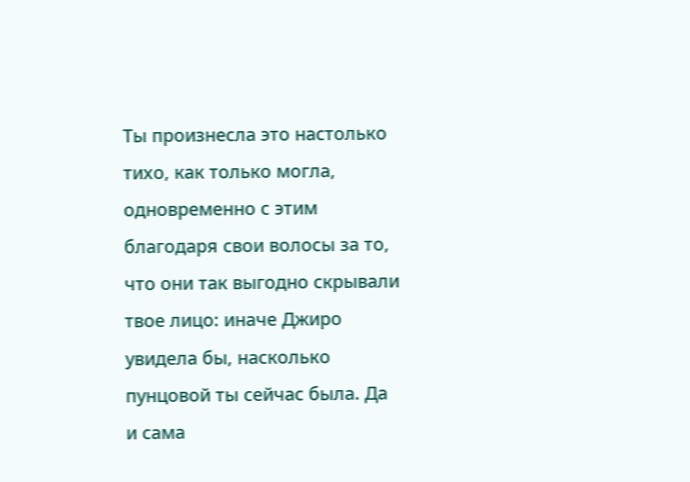Ты произнесла это настолько тихо, как только могла, одновременно с этим благодаря свои волосы за то, что они так выгодно скрывали твое лицо: иначе Джиро увидела бы, насколько пунцовой ты сейчас была. Да и сама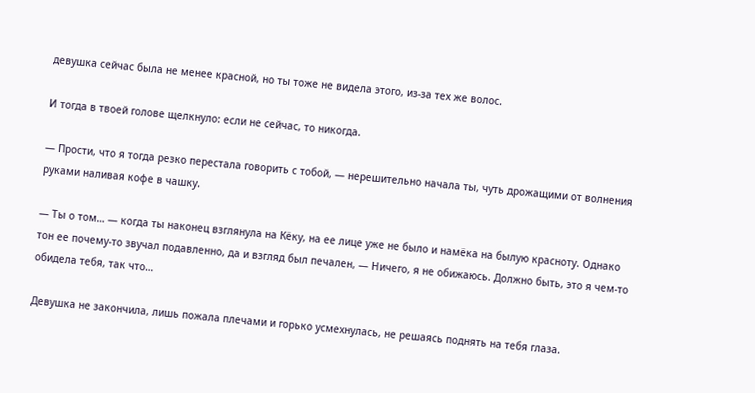девушка сейчас была не менее красной, но ты тоже не видела этого, из-за тех же волос.

И тогда в твоей голове щелкнуло: если не сейчас, то никогда.

— Прости, что я тогда резко перестала говорить с тобой, — нерешительно начала ты, чуть дрожащими от волнения руками наливая кофе в чашку.

— Ты о том… — когда ты наконец взглянула на Кёку, на ее лице уже не было и намёка на былую красноту. Однако тон ее почему-то звучал подавленно, да и взгляд был печален, — Ничего, я не обижаюсь. Должно быть, это я чем-то обидела тебя, так что…

Девушка не закончила, лишь пожала плечами и горько усмехнулась, не решаясь поднять на тебя глаза.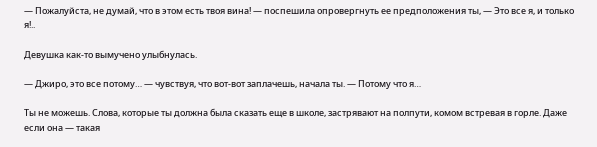— Пожалуйста, не думай, что в этом есть твоя вина! — поспешила опровергнуть ее предположения ты, — Это все я, и только я!..

Девушка как-то вымучено улыбнулась.

— Джиро, это все потому… — чувствуя, что вот-вот заплачешь, начала ты. — Потому что я…

Ты не можешь. Слова, которые ты должна была сказать еще в школе, застрявают на полпути, комом встревая в горле. Даже если она — такая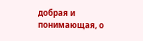добрая и понимающая, о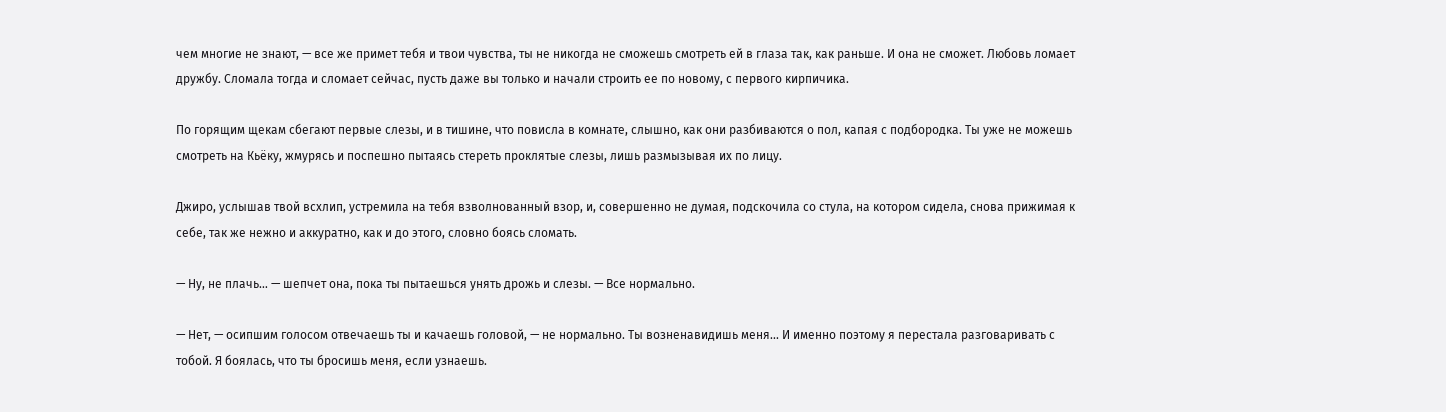чем многие не знают, — все же примет тебя и твои чувства, ты не никогда не сможешь смотреть ей в глаза так, как раньше. И она не сможет. Любовь ломает дружбу. Сломала тогда и сломает сейчас, пусть даже вы только и начали строить ее по новому, с первого кирпичика.

По горящим щекам сбегают первые слезы, и в тишине, что повисла в комнате, слышно, как они разбиваются о пол, капая с подбородка. Ты уже не можешь смотреть на Кьёку, жмурясь и поспешно пытаясь стереть проклятые слезы, лишь размызывая их по лицу.

Джиро, услышав твой всхлип, устремила на тебя взволнованный взор, и, совершенно не думая, подскочила со стула, на котором сидела, снова прижимая к себе, так же нежно и аккуратно, как и до этого, словно боясь сломать.

— Ну, не плачь… — шепчет она, пока ты пытаешься унять дрожь и слезы. — Все нормально.

— Нет, — осипшим голосом отвечаешь ты и качаешь головой, — не нормально. Ты возненавидишь меня... И именно поэтому я перестала разговаривать с тобой. Я боялась, что ты бросишь меня, если узнаешь.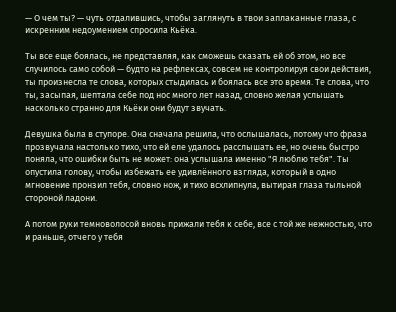— О чем ты? — чуть отдалившись, чтобы заглянуть в твои заплаканные глаза, с искренним недоумением спросила Кьёка.

Ты все еще боялась, не представляя, как сможешь сказать ей об этом, но все случилось само собой — будто на рефлексах, совсем не контролируя свои действия, ты произнесла те слова, которых стыдилась и боялась все это время. Те слова, что ты, засыпая, шептала себе под нос много лет назад, словно желая услышать насколько странно для Кьёки они будут звучать.

Девушка была в ступоре. Она сначала решила, что ослышалась, потому что фраза прозвучала настолько тихо, что ей еле удалось расслышать ее, но очень быстро поняла, что ошибки быть не может: она услышала именно "Я люблю тебя". Ты опустила голову, чтобы избежать ее удивлённого взгляда, который в одно мгновение пронзил тебя, словно нож, и тихо всхлипнула, вытирая глаза тыльной стороной ладони.

А потом руки темноволосой вновь прижали тебя к себе, все с той же нежностью, что и раньше, отчего у тебя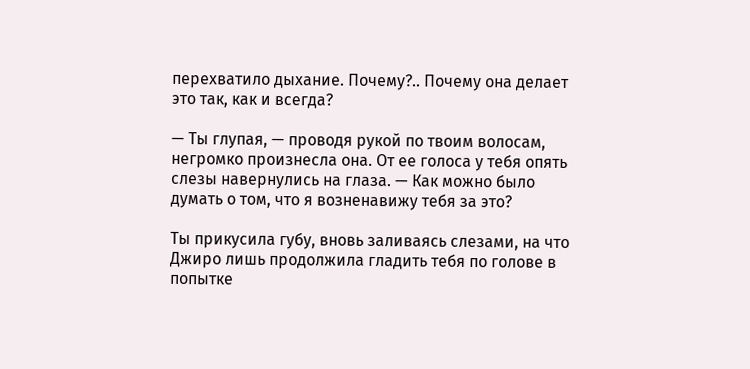перехватило дыхание. Почему?.. Почему она делает это так, как и всегда?

— Ты глупая, — проводя рукой по твоим волосам, негромко произнесла она. От ее голоса у тебя опять слезы навернулись на глаза. — Как можно было думать о том, что я возненавижу тебя за это?

Ты прикусила губу, вновь заливаясь слезами, на что Джиро лишь продолжила гладить тебя по голове в попытке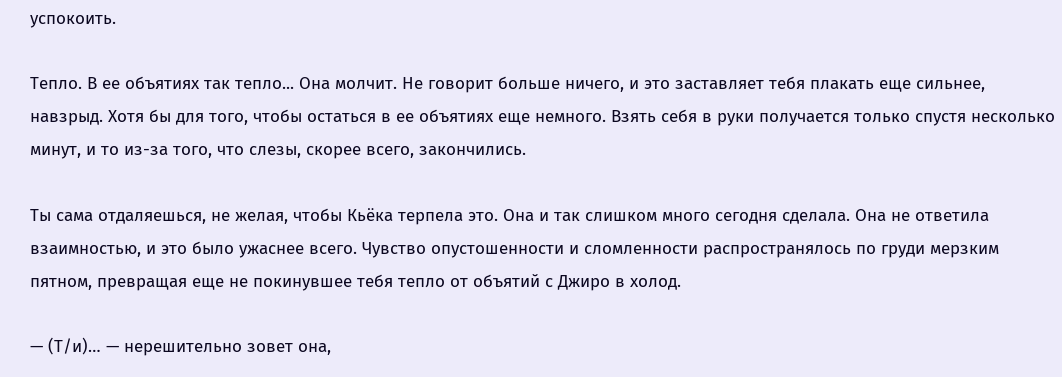успокоить.

Тепло. В ее объятиях так тепло... Она молчит. Не говорит больше ничего, и это заставляет тебя плакать еще сильнее, навзрыд. Хотя бы для того, чтобы остаться в ее объятиях еще немного. Взять себя в руки получается только спустя несколько минут, и то из-за того, что слезы, скорее всего, закончились.

Ты сама отдаляешься, не желая, чтобы Кьёка терпела это. Она и так слишком много сегодня сделала. Она не ответила взаимностью, и это было ужаснее всего. Чувство опустошенности и сломленности распространялось по груди мерзким пятном, превращая еще не покинувшее тебя тепло от объятий с Джиро в холод.

— (Т/и)… — нерешительно зовет она,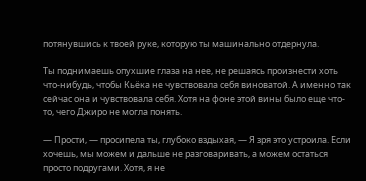потянувшись к твоей руке, которую ты машинально отдернула.

Ты поднимаешь опухшие глаза на нее, не решаясь произнести хоть что-нибудь, чтобы Кьёка не чувствовала себя виноватой. А именно так сейчас она и чувствовала себя. Хотя на фоне этой вины было еще что-то, чего Джиро не могла понять.

— Прости, — просипела ты, глубоко вздыхая, — Я зря это устроила. Если хочешь, мы можем и дальше не разговаривать, а можем остаться просто подругами. Хотя, я не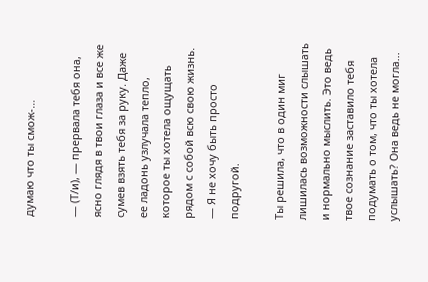думаю что ты смож-…

— (Т/и), — прервала тебя она, ясно глядя в твои глаза и все же сумев взять тебя за руку. Даже ее ладонь узлучала тепло, которое ты хотела ощущать рядом с собой всю свою жизнь. — Я не хочу быть просто подругой.

Ты решила, что в один миг лишилась возможности слышать и нормально мыслить. Это ведь твое сознание заставило тебя подумать о том, что ты хотела услышать? Она ведь не могла...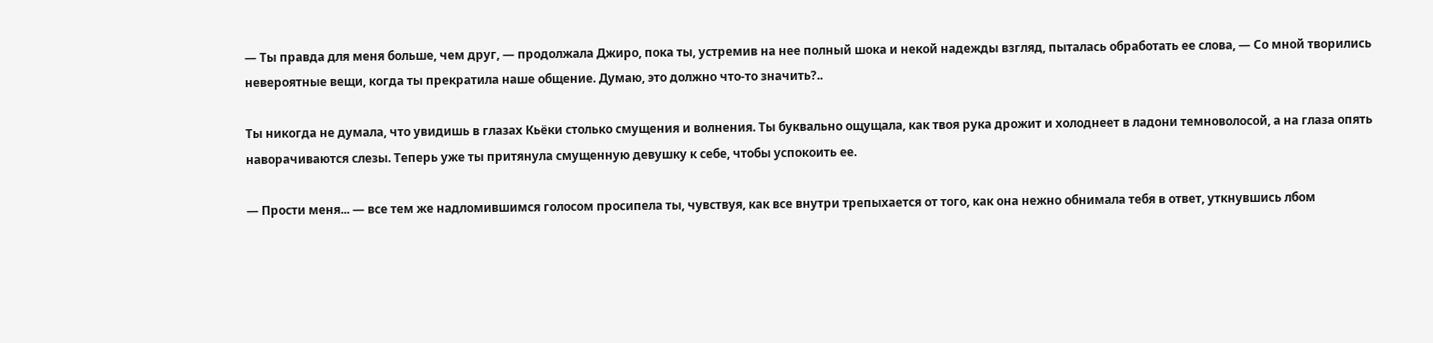— Ты правда для меня больше, чем друг, — продолжала Джиро, пока ты, устремив на нее полный шока и некой надежды взгляд, пыталась обработать ее слова, — Со мной творились невероятные вещи, когда ты прекратила наше общение. Думаю, это должно что-то значить?..

Ты никогда не думала, что увидишь в глазах Кьёки столько смущения и волнения. Ты буквально ощущала, как твоя рука дрожит и холоднеет в ладони темноволосой, а на глаза опять наворачиваются слезы. Теперь уже ты притянула смущенную девушку к себе, чтобы успокоить ее.

— Прости меня... — все тем же надломившимся голосом просипела ты, чувствуя, как все внутри трепыхается от того, как она нежно обнимала тебя в ответ, уткнувшись лбом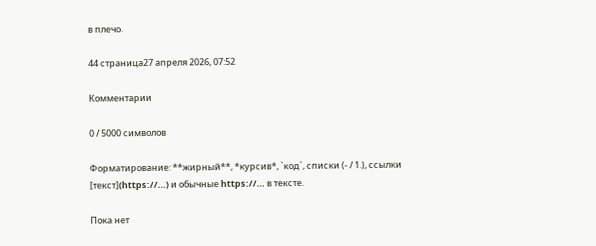в плечо.

44 страница27 апреля 2026, 07:52

Комментарии

0 / 5000 символов

Форматирование: **жирный**, *курсив*, `код`, списки (- / 1.), ссылки [текст](https://…) и обычные https://… в тексте.

Пока нет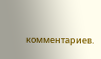комментариев.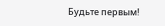Будьте первым!